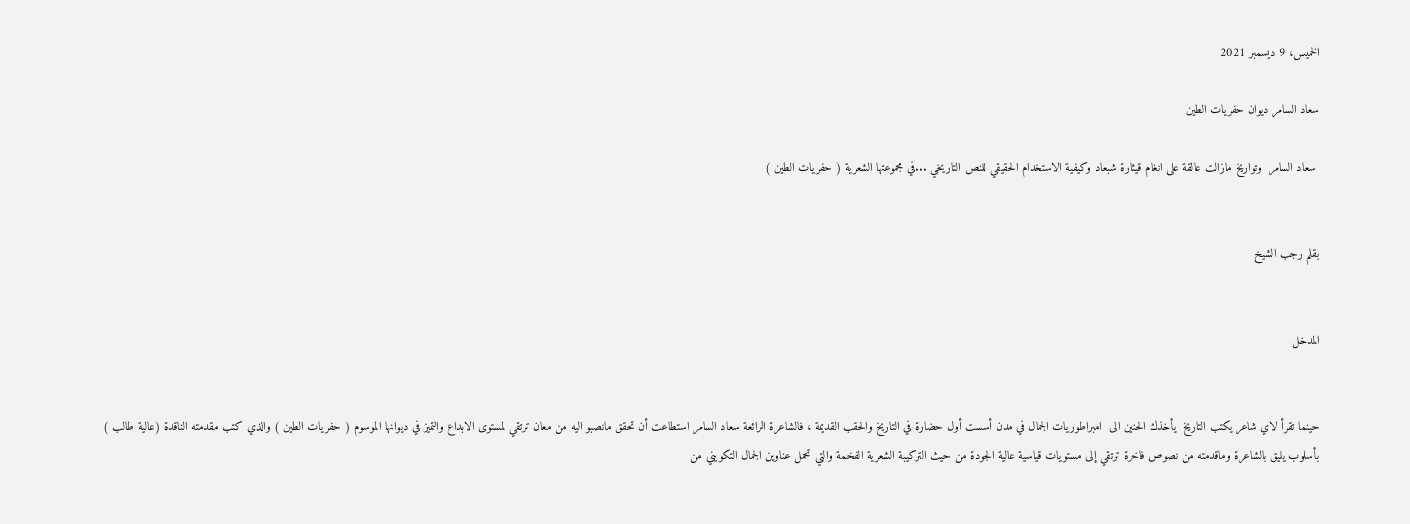الخميس، 9 ديسمبر 2021

سعاد السامر ديوان حفريات الطين

 سعاد السامر  وتواريخ مازالت عالقة على انغام قيثارة شبعاد وكيفية الاستخدام الحقيقي للنص التاريخي ...في مجموعتها الشعرية ( حفريات الطين )


بقلم رجب الشيخ


المدخل


حينما تقرأ لاي شاعر يكتب التاريخ  يأخذك الحنين الى  امبراطوريات الجمال في مدن أسست أول حضارة في التاريخ والحقب القديمة ، فالشاعرة الرائعة سعاد السامر استطاعت أن تحقق مانصبو اليه من معان ترتقي لمستوى الابداع والتميز في ديوانها الموسوم ( حفريات الطين ) والذي كتب مقدمته الناقدة (عالية طالب ) بأسلوب يليق بالشاعرة وماقدمته من نصوص فاخرة ترتقي إلى مستويات قياسية عالية الجودة من حيث التركيبة الشعرية الفخمة والتي تحمل عناوين الجمال التكويني من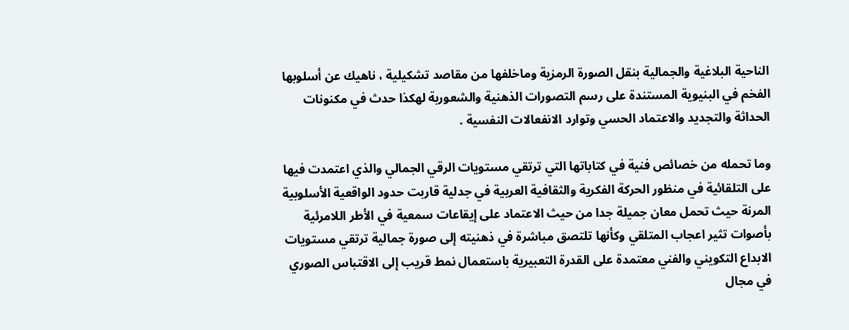الناحية البلاغية والجمالية بنقل الصورة الرمزية وماخلفها من مقاصد تشكيلية ، ناهيك عن أسلوبها الفخم في البنيوية المستندة على رسم التصورات الذهنية والشعوربة لهكذا حدث في مكنونات الحداثة والتجديد والاعتماد الحسي وتوارد الانفعالات النفسية .

وما تحمله من خصائص فنية في كتاباتها التي ترتقي مستويات الرقي الجمالي والذي اعتمدت فيها على التلقائية في منظور الحركة الفكرية والثقافية العربية في جدلية قاربت حدود الواقعية الأسلوبية المرنة حيث تحمل معان جميلة جدا من حيث الاعتماد على إيقاعات سمعية في الأطر اللامرئية بأصوات تثير اعجاب المتلقي وكأنها تلتصق مباشرة في ذهنيته إلى صورة جمالية ترتقي مستويات الابداع التكويني والفني معتمدة على القدرة التعبيرية باستعمال نمط قريب إلى الاقتباس الصوري في مجال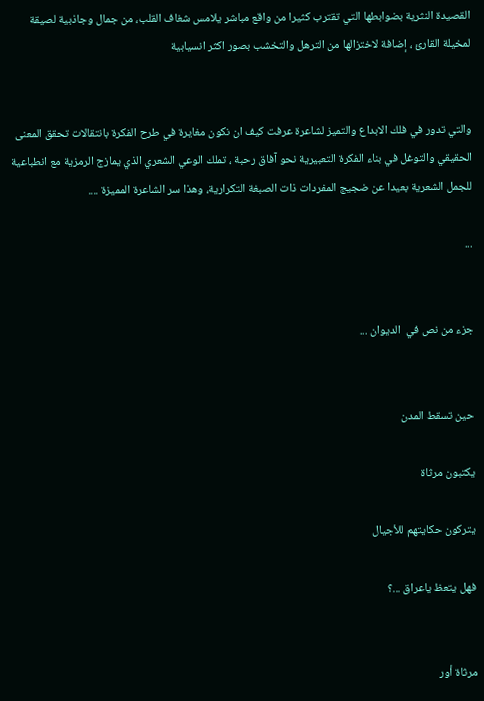القصيدة النثرية بضوابطها التي تقترب كثيرا من واقع مباشر يلامس شغاف القلب، من جمال وجاذبية لصيقة لمخيلة القارئ ، إضافة لاختزالها من الترهل والتخشب بصور اكثر انسيابية


والتي تدور في فلك الابداع والتميز لشاعرة عرفت كيف ان نكون مغايرة في طرح الفكرة بانتقالات تحقق المعنى الحقيقي والتوغل في بناء الفكرة التعبيرية نحو آفاق رحبة ، تملك الوعي الشعري الذي يمازج الرمزية مع انطباعية للجمل الشعرية بعيدا عن ضجيج المفردات ذات الصبغة التكرارية، وهذا سر الشاعرة المميزة ....

...


جزء من نص في  الديوان ...


حين تسقط المدن

يكتبون مرثاة

يتركون حكايتهم للأجيال

فهل يتعظ ياعراق ...؟


مرثاة أور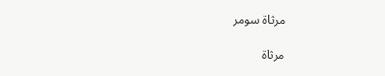مرثاة سومر

مرثاة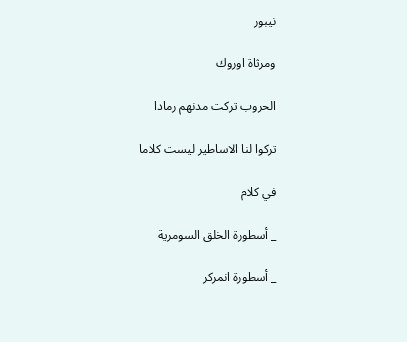نيبور

ومرثاة اوروك

الحروب تركت مدنهم رمادا

تركوا لنا الاساطير ليست كلاما

في كلام

_ أسطورة الخلق السومرية

_ أسطورة انمركر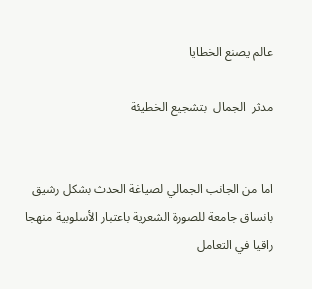عالم يصنع الخطايا

مدثر  الجمال  بتشجيع الخطيئة


اما من الجانب الجمالي لصياغة الحدث بشكل رشيق بانساق جامعة للصورة الشعرية باعتبار الأسلوبية منهجا راقيا في التعامل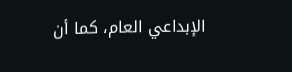الإبداعي العام، كما أن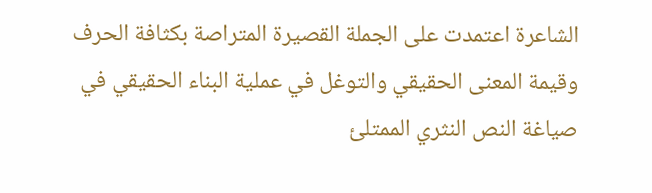الشاعرة اعتمدت على الجملة القصيرة المتراصة بكثافة الحرف وقيمة المعنى الحقيقي والتوغل في عملية البناء الحقيقي في صياغة النص النثري الممتلئ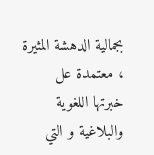بجمالية الدهشة المثيرة ، معتمدة عل خبرتها اللغوية والبلاغية و التي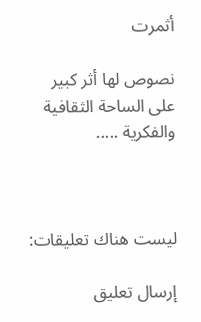أثمرت

نصوص لها أثر كبير على الساحة الثقافية والفكرية .....



ليست هناك تعليقات:

إرسال تعليق